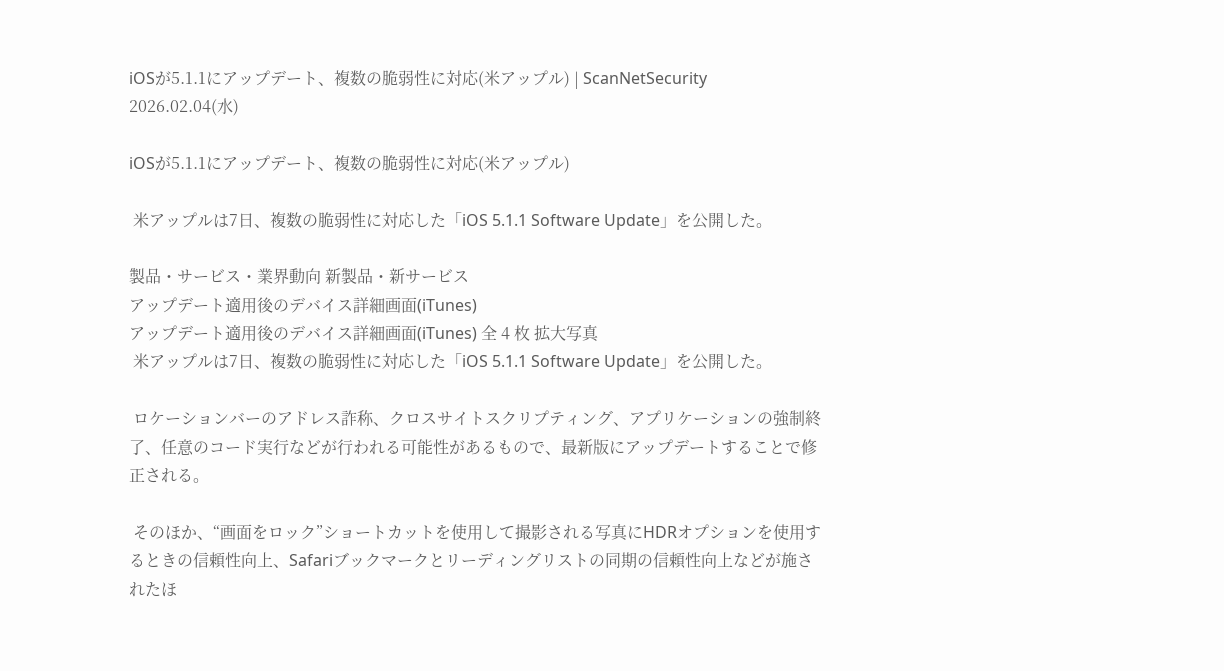iOSが5.1.1にアップデート、複数の脆弱性に対応(米アップル) | ScanNetSecurity
2026.02.04(水)

iOSが5.1.1にアップデート、複数の脆弱性に対応(米アップル)

 米アップルは7日、複数の脆弱性に対応した「iOS 5.1.1 Software Update」を公開した。

製品・サービス・業界動向 新製品・新サービス
アップデート適用後のデバイス詳細画面(iTunes)
アップデート適用後のデバイス詳細画面(iTunes) 全 4 枚 拡大写真
 米アップルは7日、複数の脆弱性に対応した「iOS 5.1.1 Software Update」を公開した。

 ロケーションバーのアドレス詐称、クロスサイトスクリプティング、アプリケーションの強制終了、任意のコード実行などが行われる可能性があるもので、最新版にアップデートすることで修正される。

 そのほか、“画面をロック”ショートカットを使用して撮影される写真にHDRオプションを使用するときの信頼性向上、Safariブックマークとリーディングリストの同期の信頼性向上などが施されたほ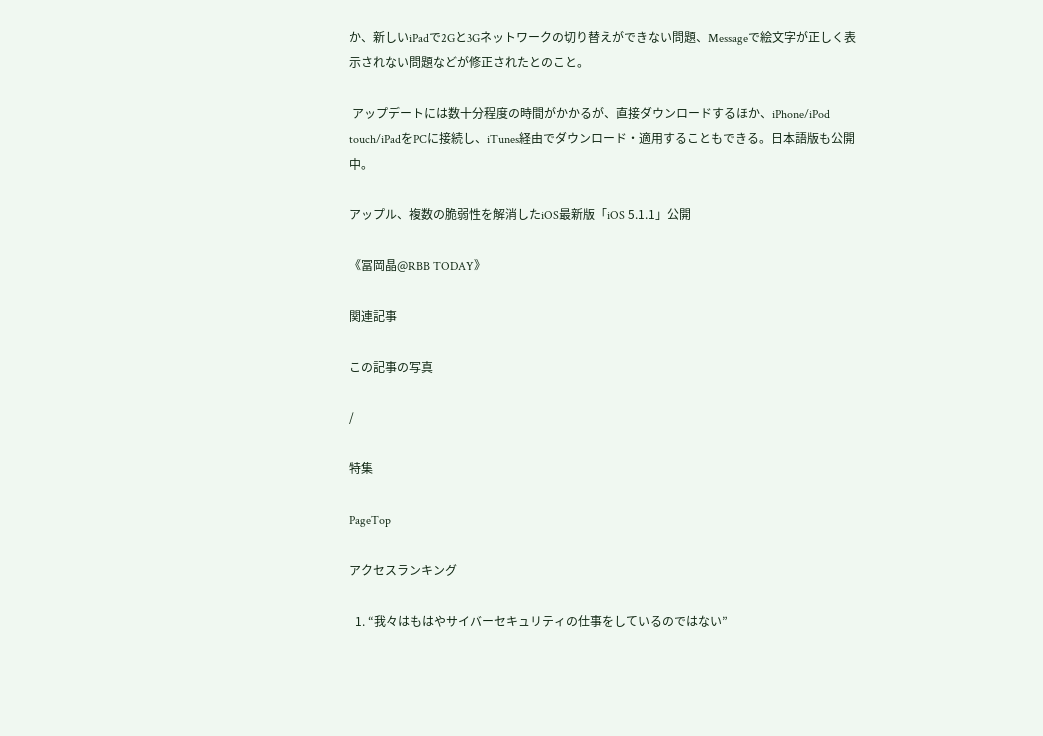か、新しいiPadで2Gと3Gネットワークの切り替えができない問題、Messageで絵文字が正しく表示されない問題などが修正されたとのこと。

 アップデートには数十分程度の時間がかかるが、直接ダウンロードするほか、iPhone/iPod touch/iPadをPCに接続し、iTunes経由でダウンロード・適用することもできる。日本語版も公開中。

アップル、複数の脆弱性を解消したiOS最新版「iOS 5.1.1」公開

《冨岡晶@RBB TODAY》

関連記事

この記事の写真

/

特集

PageTop

アクセスランキング

  1. “我々はもはやサイバーセキュリティの仕事をしているのではない”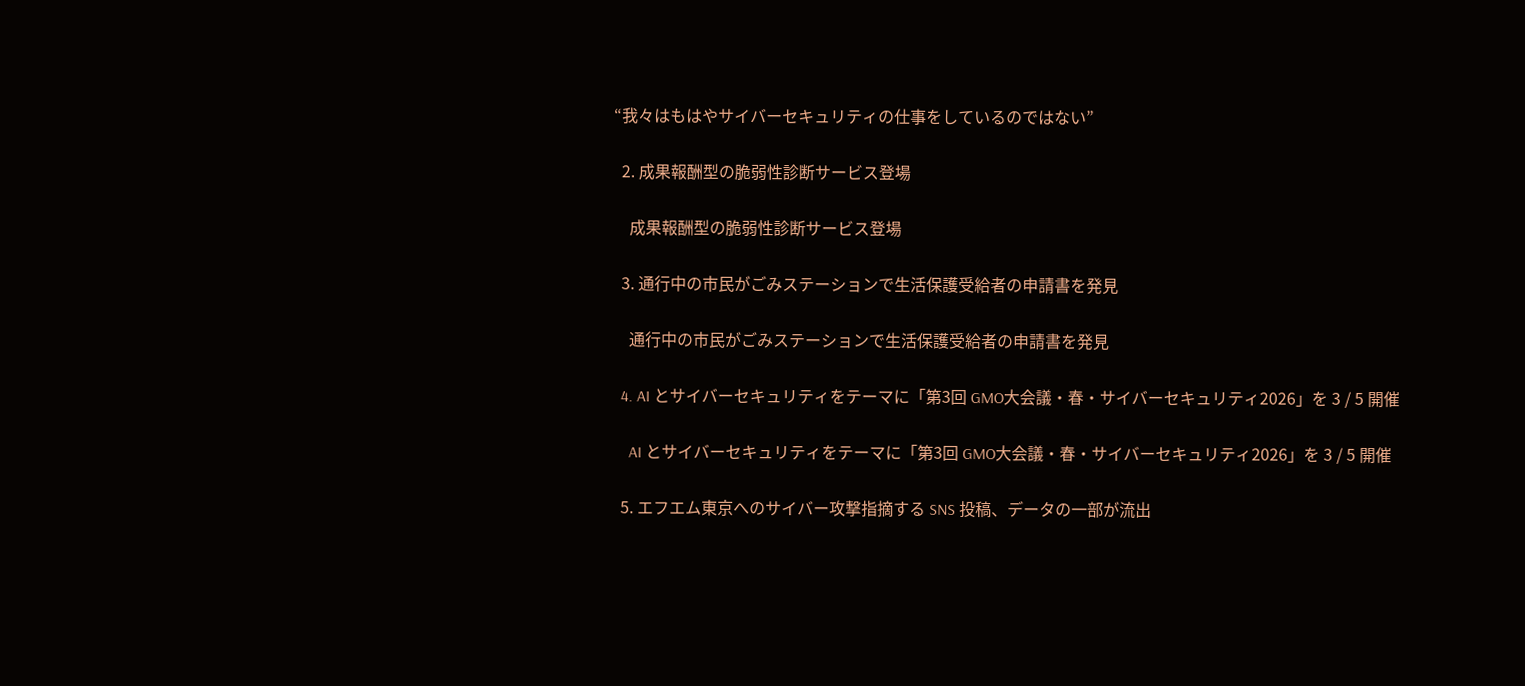“我々はもはやサイバーセキュリティの仕事をしているのではない”

  2. 成果報酬型の脆弱性診断サービス登場

    成果報酬型の脆弱性診断サービス登場

  3. 通行中の市民がごみステーションで生活保護受給者の申請書を発見

    通行中の市民がごみステーションで生活保護受給者の申請書を発見

  4. AI とサイバーセキュリティをテーマに「第3回 GMO大会議・春・サイバーセキュリティ2026」を 3 / 5 開催

    AI とサイバーセキュリティをテーマに「第3回 GMO大会議・春・サイバーセキュリティ2026」を 3 / 5 開催

  5. エフエム東京へのサイバー攻撃指摘する SNS 投稿、データの一部が流出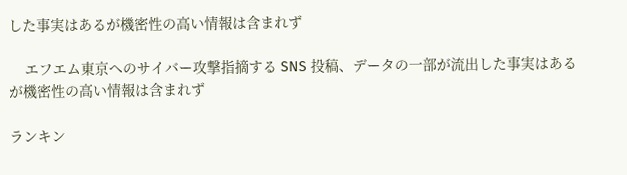した事実はあるが機密性の高い情報は含まれず

    エフエム東京へのサイバー攻撃指摘する SNS 投稿、データの一部が流出した事実はあるが機密性の高い情報は含まれず

ランキン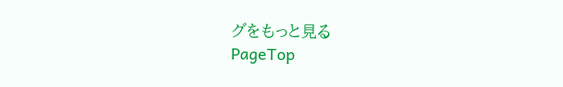グをもっと見る
PageTop